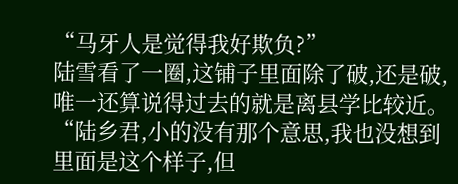“马牙人是觉得我好欺负?”
陆雪看了一圈,这铺子里面除了破,还是破,唯一还算说得过去的就是离县学比较近。
“陆乡君,小的没有那个意思,我也没想到里面是这个样子,但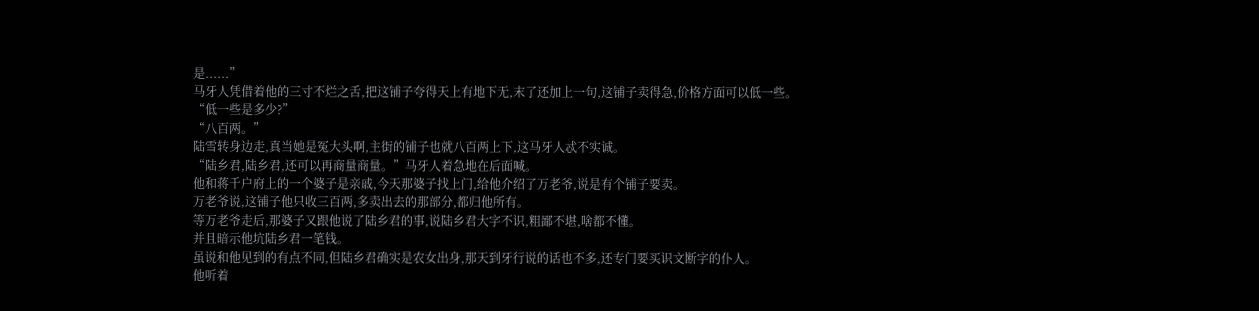是......”
马牙人凭借着他的三寸不烂之舌,把这铺子夸得天上有地下无,末了还加上一句,这铺子卖得急,价格方面可以低一些。
“低一些是多少?”
“八百两。”
陆雪转身边走,真当她是冤大头啊,主街的铺子也就八百两上下,这马牙人忒不实诚。
“陆乡君,陆乡君,还可以再商量商量。”马牙人着急地在后面喊。
他和蒋千户府上的一个婆子是亲戚,今天那婆子找上门,给他介绍了万老爷,说是有个铺子要卖。
万老爷说,这铺子他只收三百两,多卖出去的那部分,都归他所有。
等万老爷走后,那婆子又跟他说了陆乡君的事,说陆乡君大字不识,粗鄙不堪,啥都不懂。
并且暗示他坑陆乡君一笔钱。
虽说和他见到的有点不同,但陆乡君确实是农女出身,那天到牙行说的话也不多,还专门要买识文断字的仆人。
他听着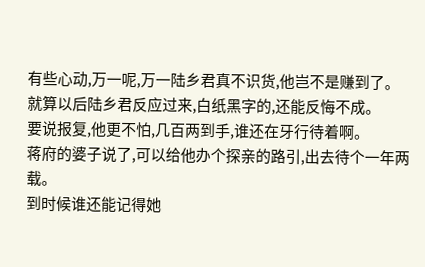有些心动,万一呢,万一陆乡君真不识货,他岂不是赚到了。
就算以后陆乡君反应过来,白纸黑字的,还能反悔不成。
要说报复,他更不怕,几百两到手,谁还在牙行待着啊。
蒋府的婆子说了,可以给他办个探亲的路引,出去待个一年两载。
到时候谁还能记得她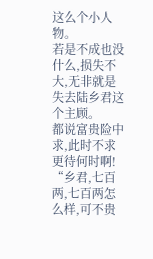这么个小人物。
若是不成也没什么,损失不大,无非就是失去陆乡君这个主顾。
都说富贵险中求,此时不求更待何时啊!
“乡君,七百两,七百两怎么样,可不贵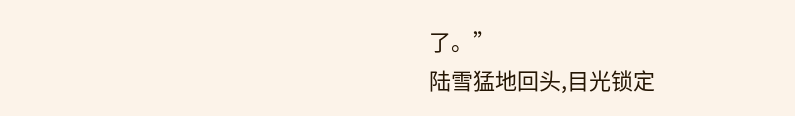了。”
陆雪猛地回头,目光锁定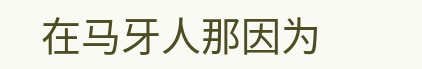在马牙人那因为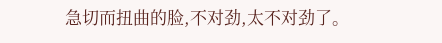急切而扭曲的脸,不对劲,太不对劲了。